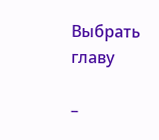Выбрать главу

–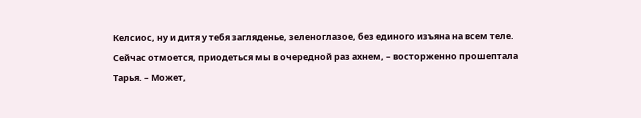Келсиос, ну и дитя у тебя загляденье, зеленоглазое, без единого изъяна на всем теле. Сейчас отмоется, приодеться мы в очередной раз ахнем, – восторженно прошептала Тарья. – Может,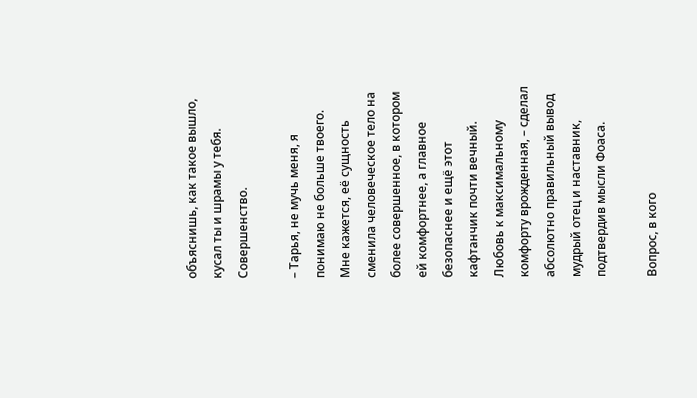объяснишь, как такое вышло, кусал ты и шрамы у тебя. Совершенство.

– Тарья, не мучь меня, я понимаю не больше твоего. Мне кажется, её сущность сменила человеческое тело на более совершенное, в котором ей комфортнее, а главное безопаснее и ещё этот кафтанчик почти вечный. Любовь к максимальному комфорту врожденная, – сделал абсолютно правильный вывод мудрый отец и наставник, подтвердив мысли Фоаса.

Вопрос, в кого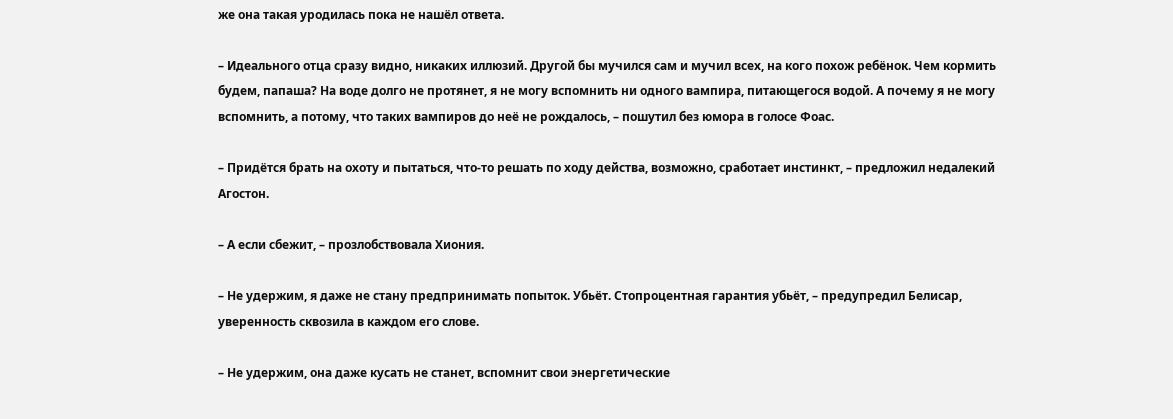же она такая уродилась пока не нашёл ответа.

– Идеального отца сразу видно, никаких иллюзий. Другой бы мучился сам и мучил всех, на кого похож ребёнок. Чем кормить будем, папаша? На воде долго не протянет, я не могу вспомнить ни одного вампира, питающегося водой. А почему я не могу вспомнить, а потому, что таких вампиров до неё не рождалось, – пошутил без юмора в голосе Фоас.

– Придётся брать на охоту и пытаться, что-то решать по ходу действа, возможно, сработает инстинкт, – предложил недалекий Агостон.

– А если сбежит, – прозлобствовала Хиония.

– Не удержим, я даже не стану предпринимать попыток. Убьёт. Стопроцентная гарантия убьёт, – предупредил Белисар, уверенность сквозила в каждом его слове.

– Не удержим, она даже кусать не станет, вспомнит свои энергетические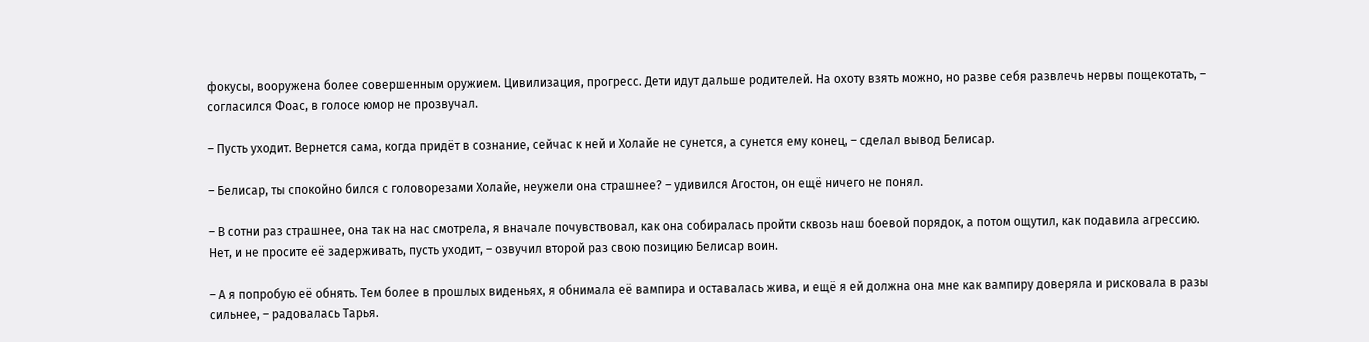фокусы, вооружена более совершенным оружием. Цивилизация, прогресс. Дети идут дальше родителей. На охоту взять можно, но разве себя развлечь нервы пощекотать, – согласился Фоас, в голосе юмор не прозвучал.

– Пусть уходит. Вернется сама, когда придёт в сознание, сейчас к ней и Холайе не сунется, а сунется ему конец, – сделал вывод Белисар.

– Белисар, ты спокойно бился с головорезами Холайе, неужели она страшнее? – удивился Агостон, он ещё ничего не понял.

– В сотни раз страшнее, она так на нас смотрела, я вначале почувствовал, как она собиралась пройти сквозь наш боевой порядок, а потом ощутил, как подавила агрессию. Нет, и не просите её задерживать, пусть уходит, – озвучил второй раз свою позицию Белисар воин.

– А я попробую её обнять. Тем более в прошлых виденьях, я обнимала её вампира и оставалась жива, и ещё я ей должна она мне как вампиру доверяла и рисковала в разы сильнее, – радовалась Тарья.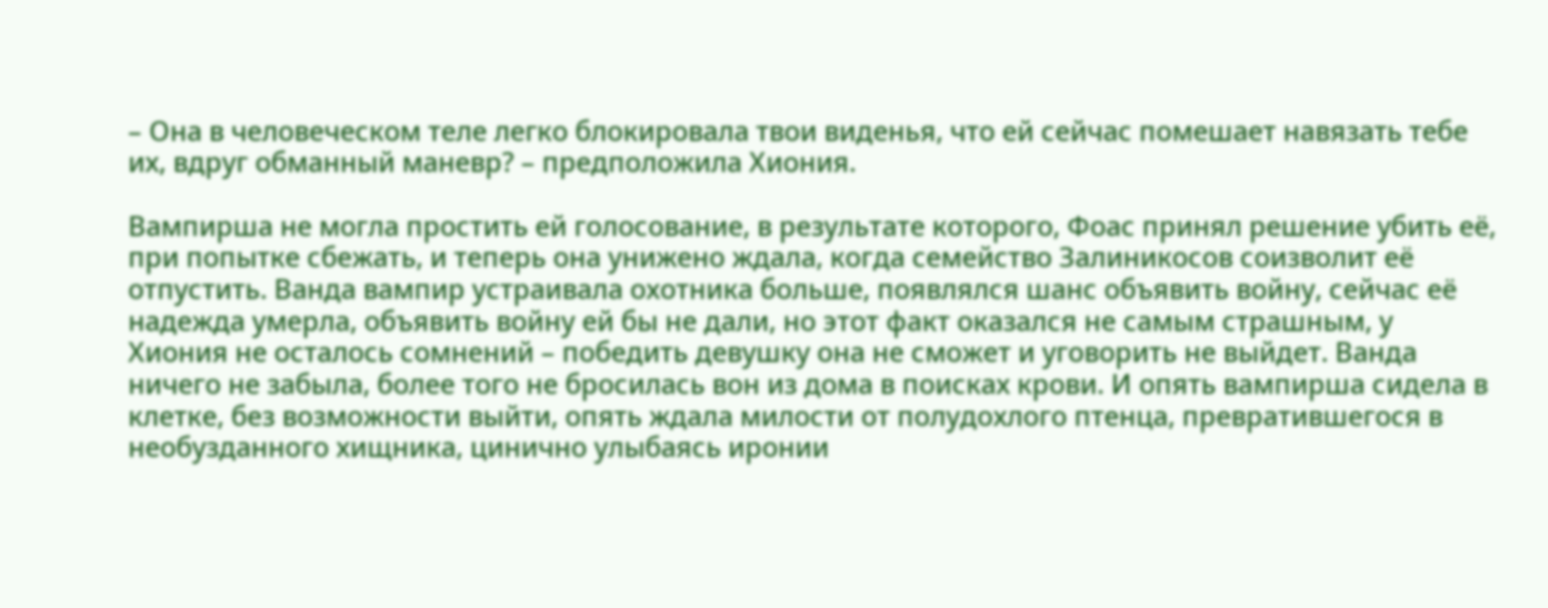– Она в человеческом теле легко блокировала твои виденья, что ей сейчас помешает навязать тебе их, вдруг обманный маневр? – предположила Хиония.

Вампирша не могла простить ей голосование, в результате которого, Фоас принял решение убить её, при попытке сбежать, и теперь она унижено ждала, когда семейство Залиникосов соизволит её отпустить. Ванда вампир устраивала охотника больше, появлялся шанс объявить войну, сейчас её надежда умерла, объявить войну ей бы не дали, но этот факт оказался не самым страшным, у Хиония не осталось сомнений – победить девушку она не сможет и уговорить не выйдет. Ванда ничего не забыла, более того не бросилась вон из дома в поисках крови. И опять вампирша сидела в клетке, без возможности выйти, опять ждала милости от полудохлого птенца, превратившегося в необузданного хищника, цинично улыбаясь иронии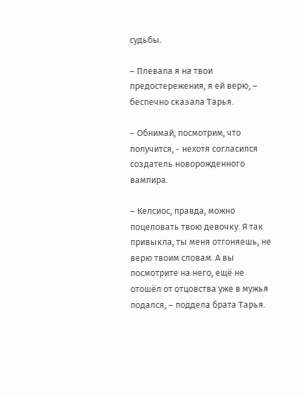судьбы.

– Плевала я на твои предостережения, я ей верю, – беспечно сказала Тарья.

– Обнимай, посмотрим, что получится, - нехотя согласился создатель новорожденного вампира.

– Келсиос, правда, можно поцеловать твою девочку. Я так привыкла, ты меня отгоняешь, не верю твоим словам. А вы посмотрите на него, ещё не отошёл от отцовства уже в мужья подался, – поддела брата Тарья.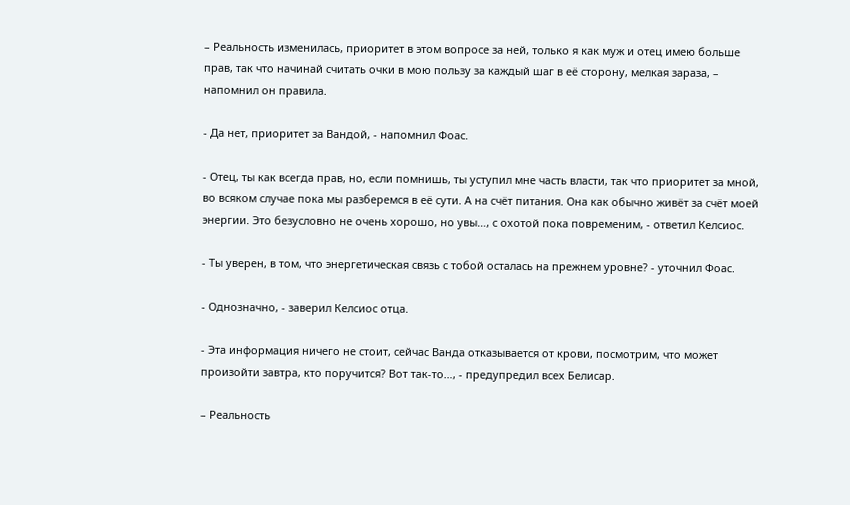– Реальность изменилась, приоритет в этом вопросе за ней, только я как муж и отец имею больше прав, так что начинай считать очки в мою пользу за каждый шаг в её сторону, мелкая зараза, – напомнил он правила.

- Да нет, приоритет за Вандой, - напомнил Фоас.

- Отец, ты как всегда прав, но, если помнишь, ты уступил мне часть власти, так что приоритет за мной, во всяком случае пока мы разберемся в её сути. А на счёт питания. Она как обычно живёт за счёт моей энергии. Это безусловно не очень хорошо, но увы…, с охотой пока повременим, - ответил Келсиос.

- Ты уверен, в том, что энергетическая связь с тобой осталась на прежнем уровне? - уточнил Фоас.

- Однозначно, - заверил Келсиос отца.

- Эта информация ничего не стоит, сейчас Ванда отказывается от крови, посмотрим, что может произойти завтра, кто поручится? Вот так-то…, - предупредил всех Белисар.

– Реальность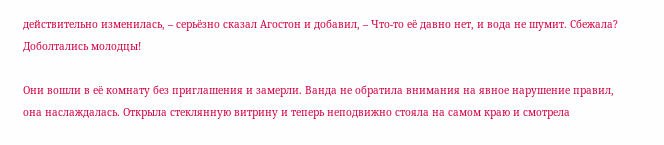действительно изменилась, – серьёзно сказал Агостон и добавил, – Что-то её давно нет, и вода не шумит. Сбежала? Доболтались молодцы!

Они вошли в её комнату без приглашения и замерли. Ванда не обратила внимания на явное нарушение правил, она наслаждалась. Открыла стеклянную витрину и теперь неподвижно стояла на самом краю и смотрела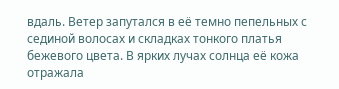вдаль. Ветер запутался в её темно пепельных с сединой волосах и складках тонкого платья бежевого цвета. В ярких лучах солнца её кожа отражала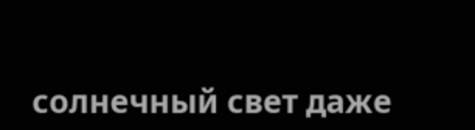солнечный свет даже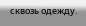сквозь одежду.